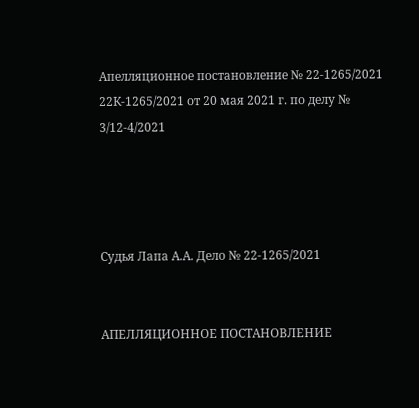Апелляционное постановление № 22-1265/2021 22К-1265/2021 от 20 мая 2021 г. по делу № 3/12-4/2021




Судья Лапа А.А. Дело № 22-1265/2021


АПЕЛЛЯЦИОННОЕ ПОСТАНОВЛЕНИЕ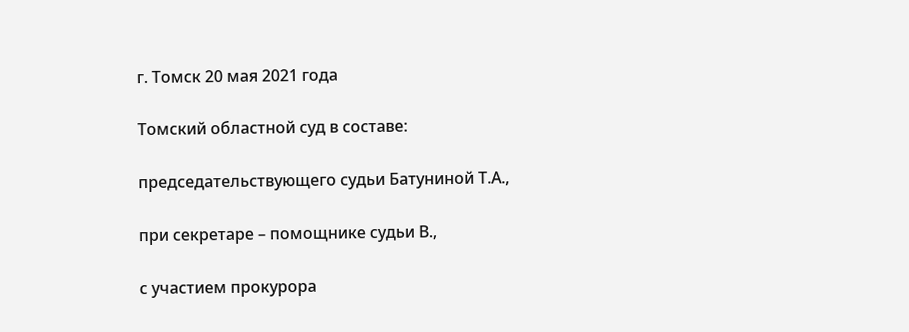г. Томск 20 мая 2021 года

Томский областной суд в составе:

председательствующего судьи Батуниной Т.А.,

при секретаре – помощнике судьи В.,

с участием прокурора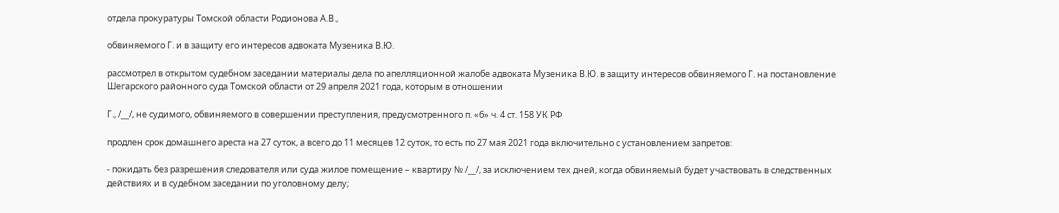отдела прокуратуры Томской области Родионова А.В.,

обвиняемого Г. и в защиту его интересов адвоката Музеника В.Ю.

рассмотрел в открытом судебном заседании материалы дела по апелляционной жалобе адвоката Музеника В.Ю. в защиту интересов обвиняемого Г. на постановление Шегарского районного суда Томской области от 29 апреля 2021 года, которым в отношении

Г., /__/, не судимого, обвиняемого в совершении преступления, предусмотренного п. «б» ч. 4 ст. 158 УК РФ

продлен срок домашнего ареста на 27 суток, а всего до 11 месяцев 12 суток, то есть по 27 мая 2021 года включительно с установлением запретов:

- покидать без разрешения следователя или суда жилое помещение – квартиру № /__/, за исключением тех дней, когда обвиняемый будет участвовать в следственных действиях и в судебном заседании по уголовному делу;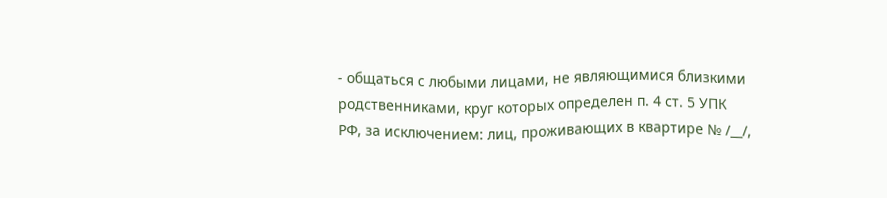- общаться с любыми лицами, не являющимися близкими родственниками, круг которых определен п. 4 ст. 5 УПК РФ, за исключением: лиц, проживающих в квартире № /__/,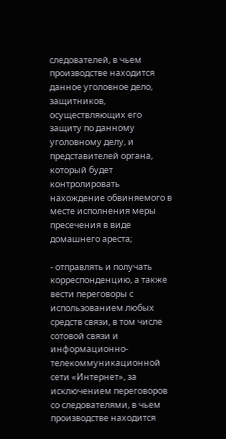следователей, в чьем производстве находится данное уголовное дело, защитников, осуществляющих его защиту по данному уголовному делу, и представителей органа, который будет контролировать нахождение обвиняемого в месте исполнения меры пресечения в виде домашнего ареста;

- отправлять и получать корреспонденцию, а также вести переговоры с использованием любых средств связи, в том числе сотовой связи и информационно-телекоммуникационной сети «Интернет», за исключением переговоров со следователями, в чьем производстве находится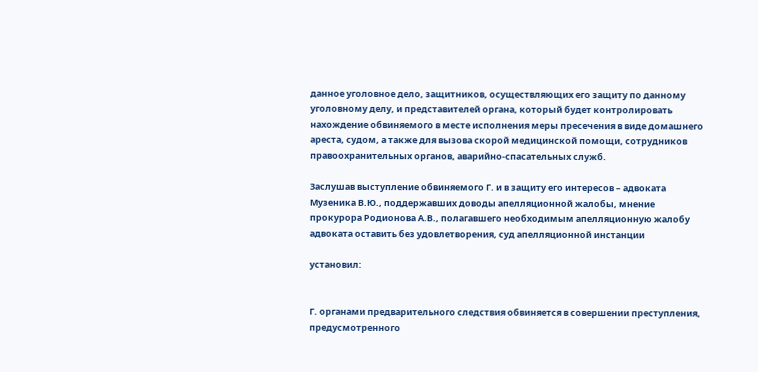данное уголовное дело, защитников, осуществляющих его защиту по данному уголовному делу, и представителей органа, который будет контролировать нахождение обвиняемого в месте исполнения меры пресечения в виде домашнего ареста, судом, а также для вызова скорой медицинской помощи, сотрудников правоохранительных органов, аварийно-спасательных служб.

Заслушав выступление обвиняемого Г. и в защиту его интересов – адвоката Музеника В.Ю., поддержавших доводы апелляционной жалобы, мнение прокурора Родионова А.В., полагавшего необходимым апелляционную жалобу адвоката оставить без удовлетворения, суд апелляционной инстанции

установил:


Г. органами предварительного следствия обвиняется в совершении преступления, предусмотренного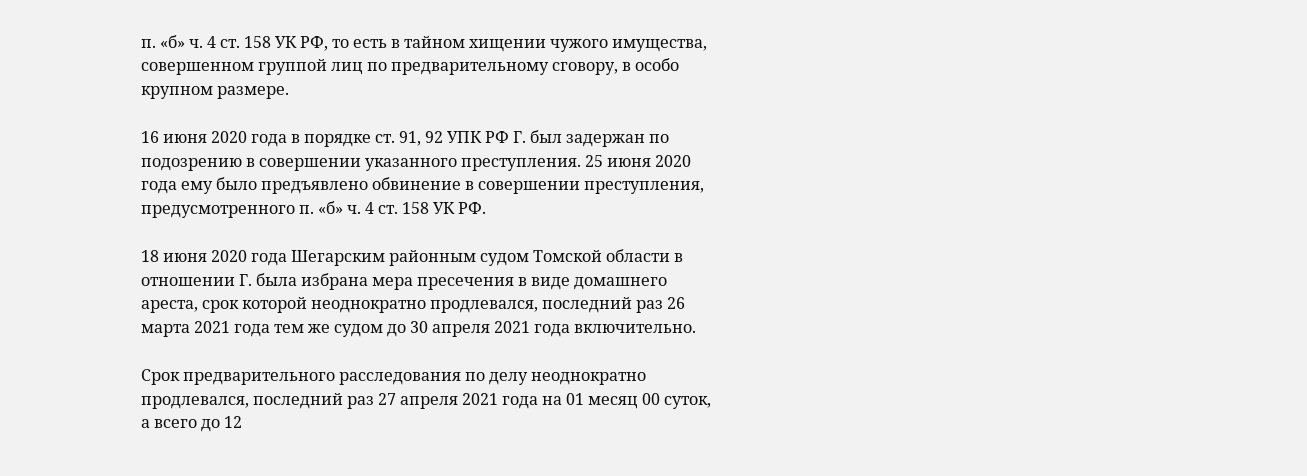п. «б» ч. 4 ст. 158 УК РФ, то есть в тайном хищении чужого имущества, совершенном группой лиц по предварительному сговору, в особо крупном размере.

16 июня 2020 года в порядке ст. 91, 92 УПК РФ Г. был задержан по подозрению в совершении указанного преступления. 25 июня 2020 года ему было предъявлено обвинение в совершении преступления, предусмотренного п. «б» ч. 4 ст. 158 УК РФ.

18 июня 2020 года Шегарским районным судом Томской области в отношении Г. была избрана мера пресечения в виде домашнего ареста, срок которой неоднократно продлевался, последний раз 26 марта 2021 года тем же судом до 30 апреля 2021 года включительно.

Срок предварительного расследования по делу неоднократно продлевался, последний раз 27 апреля 2021 года на 01 месяц 00 суток, а всего до 12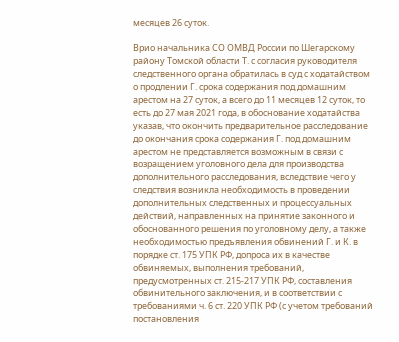месяцев 26 суток.

Врио начальника СО ОМВД России по Шегарскому району Томской области Т. с согласия руководителя следственного органа обратилась в суд с ходатайством о продлении Г. срока содержания под домашним арестом на 27 суток, а всего до 11 месяцев 12 суток, то есть до 27 мая 2021 года, в обоснование ходатайства указав, что окончить предварительное расследование до окончания срока содержания Г. под домашним арестом не представляется возможным в связи с возращением уголовного дела для производства дополнительного расследования, вследствие чего у следствия возникла необходимость в проведении дополнительных следственных и процессуальных действий, направленных на принятие законного и обоснованного решения по уголовному делу, а также необходимостью предъявления обвинений Г. и К. в порядке ст. 175 УПК РФ, допроса их в качестве обвиняемых, выполнения требований, предусмотренных ст. 215-217 УПК РФ, составления обвинительного заключения, и в соответствии с требованиями ч. 6 ст. 220 УПК РФ (с учетом требований постановления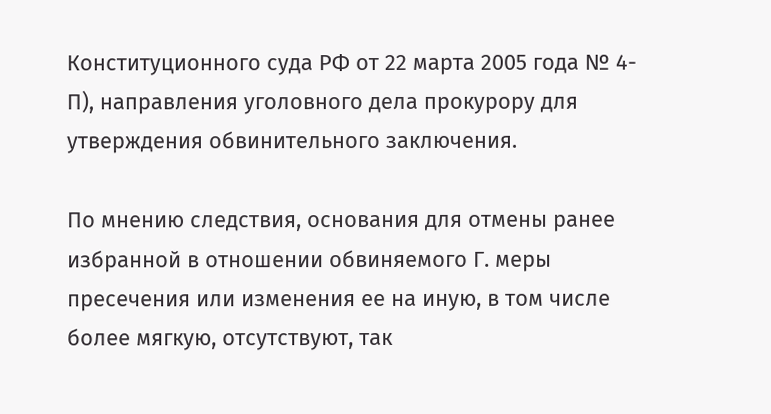Конституционного суда РФ от 22 марта 2005 года № 4-П), направления уголовного дела прокурору для утверждения обвинительного заключения.

По мнению следствия, основания для отмены ранее избранной в отношении обвиняемого Г. меры пресечения или изменения ее на иную, в том числе более мягкую, отсутствуют, так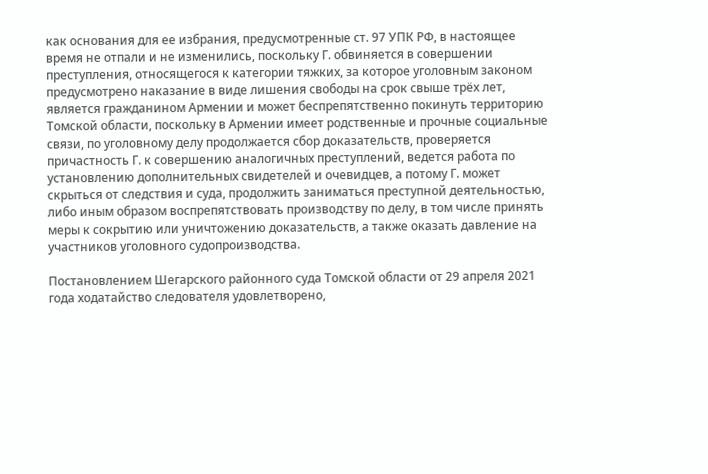как основания для ее избрания, предусмотренные ст. 97 УПК РФ, в настоящее время не отпали и не изменились, поскольку Г. обвиняется в совершении преступления, относящегося к категории тяжких, за которое уголовным законом предусмотрено наказание в виде лишения свободы на срок свыше трёх лет, является гражданином Армении и может беспрепятственно покинуть территорию Томской области, поскольку в Армении имеет родственные и прочные социальные связи, по уголовному делу продолжается сбор доказательств, проверяется причастность Г. к совершению аналогичных преступлений, ведется работа по установлению дополнительных свидетелей и очевидцев, а потому Г. может скрыться от следствия и суда, продолжить заниматься преступной деятельностью, либо иным образом воспрепятствовать производству по делу, в том числе принять меры к сокрытию или уничтожению доказательств, а также оказать давление на участников уголовного судопроизводства.

Постановлением Шегарского районного суда Томской области от 29 апреля 2021 года ходатайство следователя удовлетворено,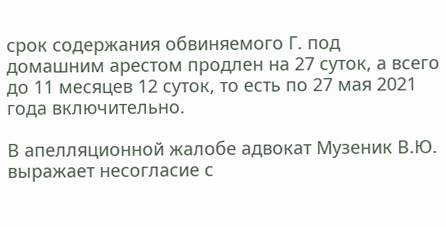срок содержания обвиняемого Г. под домашним арестом продлен на 27 суток, а всего до 11 месяцев 12 суток, то есть по 27 мая 2021 года включительно.

В апелляционной жалобе адвокат Музеник В.Ю. выражает несогласие с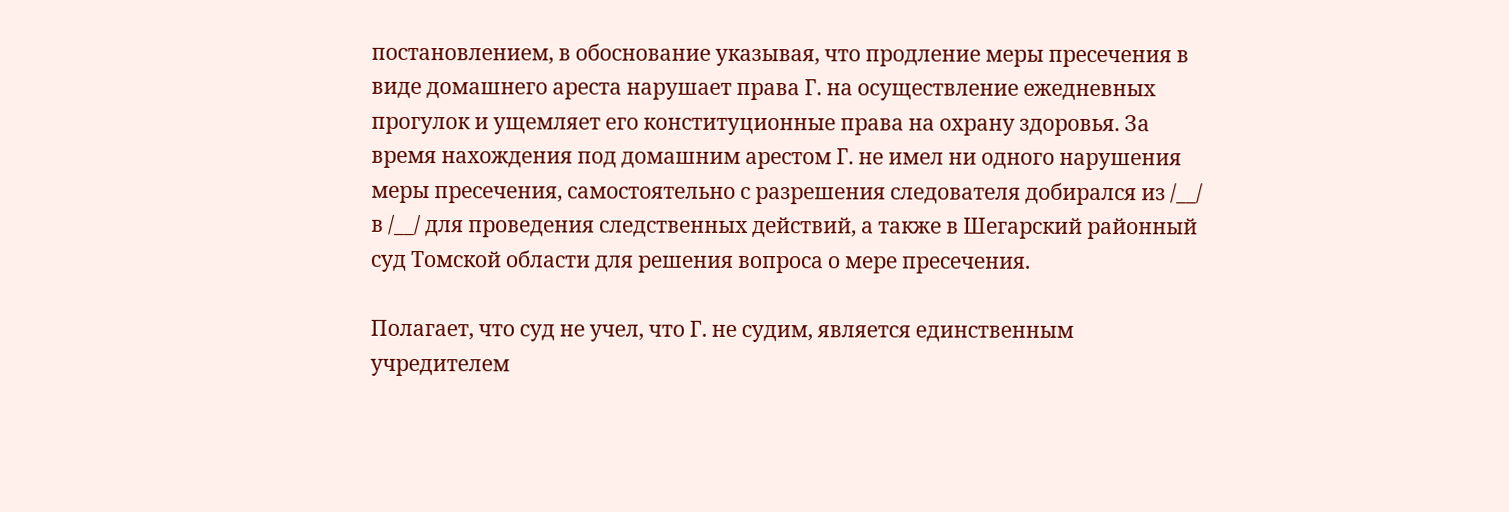постановлением, в обоснование указывая, что продление меры пресечения в виде домашнего ареста нарушает права Г. на осуществление ежедневных прогулок и ущемляет его конституционные права на охрану здоровья. За время нахождения под домашним арестом Г. не имел ни одного нарушения меры пресечения, самостоятельно с разрешения следователя добирался из /__/ в /__/ для проведения следственных действий, а также в Шегарский районный суд Томской области для решения вопроса о мере пресечения.

Полагает, что суд не учел, что Г. не судим, является единственным учредителем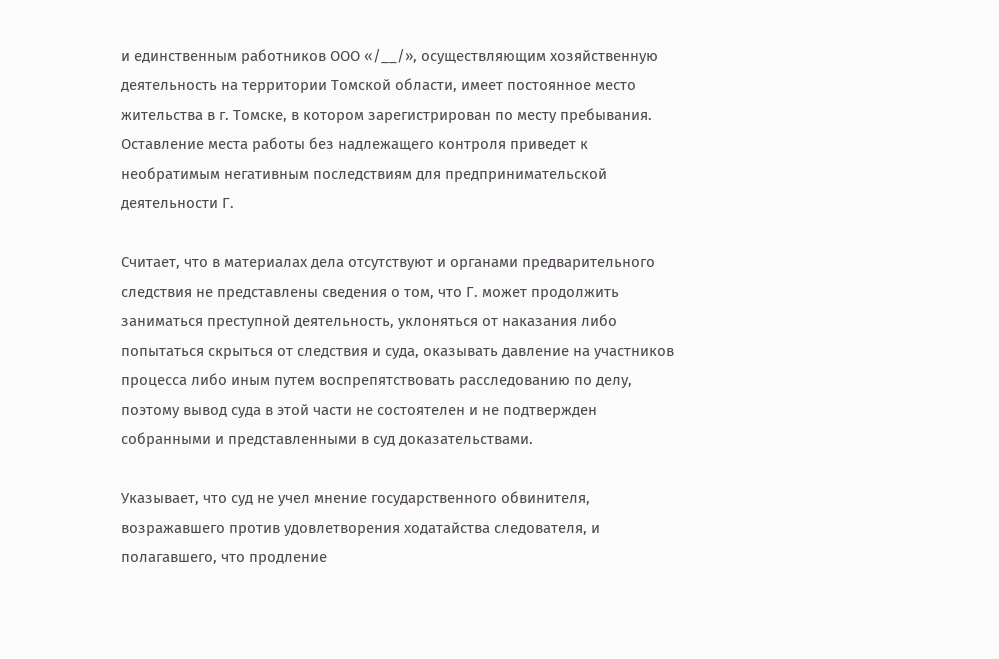и единственным работников ООО «/__/», осуществляющим хозяйственную деятельность на территории Томской области, имеет постоянное место жительства в г. Томске, в котором зарегистрирован по месту пребывания. Оставление места работы без надлежащего контроля приведет к необратимым негативным последствиям для предпринимательской деятельности Г.

Считает, что в материалах дела отсутствуют и органами предварительного следствия не представлены сведения о том, что Г. может продолжить заниматься преступной деятельность, уклоняться от наказания либо попытаться скрыться от следствия и суда, оказывать давление на участников процесса либо иным путем воспрепятствовать расследованию по делу, поэтому вывод суда в этой части не состоятелен и не подтвержден собранными и представленными в суд доказательствами.

Указывает, что суд не учел мнение государственного обвинителя, возражавшего против удовлетворения ходатайства следователя, и полагавшего, что продление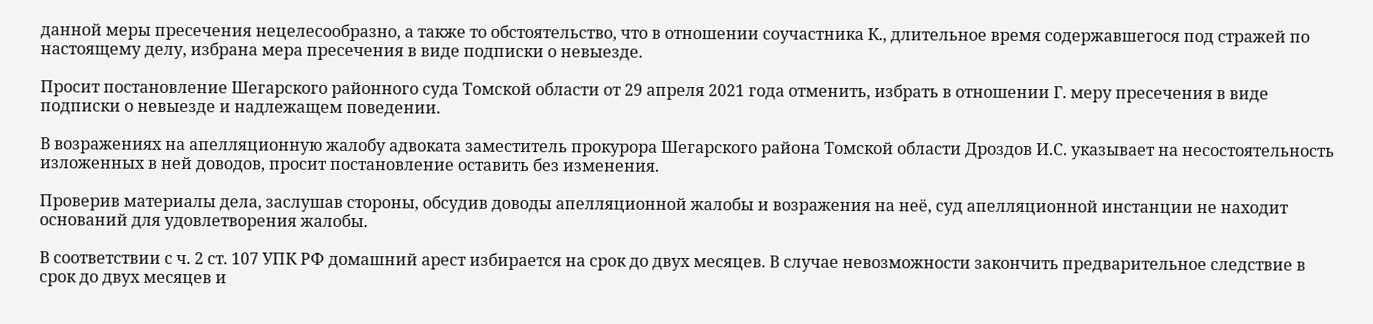данной меры пресечения нецелесообразно, а также то обстоятельство, что в отношении соучастника К., длительное время содержавшегося под стражей по настоящему делу, избрана мера пресечения в виде подписки о невыезде.

Просит постановление Шегарского районного суда Томской области от 29 апреля 2021 года отменить, избрать в отношении Г. меру пресечения в виде подписки о невыезде и надлежащем поведении.

В возражениях на апелляционную жалобу адвоката заместитель прокурора Шегарского района Томской области Дроздов И.С. указывает на несостоятельность изложенных в ней доводов, просит постановление оставить без изменения.

Проверив материалы дела, заслушав стороны, обсудив доводы апелляционной жалобы и возражения на неё, суд апелляционной инстанции не находит оснований для удовлетворения жалобы.

В соответствии с ч. 2 ст. 107 УПК РФ домашний арест избирается на срок до двух месяцев. В случае невозможности закончить предварительное следствие в срок до двух месяцев и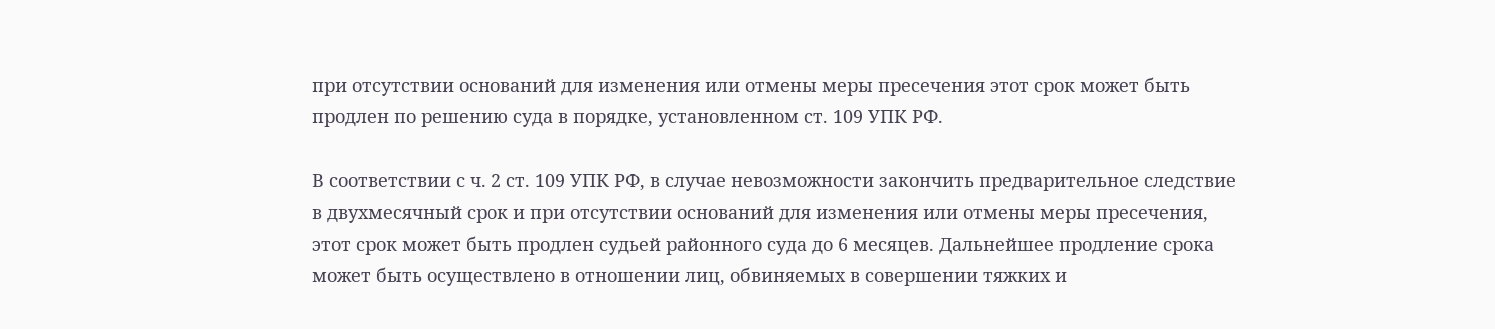при отсутствии оснований для изменения или отмены меры пресечения этот срок может быть продлен по решению суда в порядке, установленном ст. 109 УПК РФ.

В соответствии с ч. 2 ст. 109 УПК РФ, в случае невозможности закончить предварительное следствие в двухмесячный срок и при отсутствии оснований для изменения или отмены меры пресечения, этот срок может быть продлен судьей районного суда до 6 месяцев. Дальнейшее продление срока может быть осуществлено в отношении лиц, обвиняемых в совершении тяжких и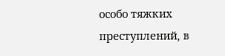особо тяжких преступлений, в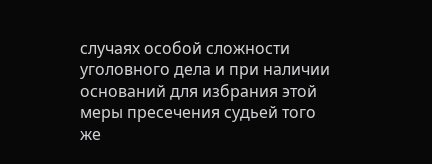случаях особой сложности уголовного дела и при наличии оснований для избрания этой меры пресечения судьей того же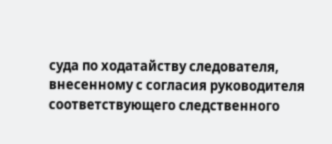суда по ходатайству следователя, внесенному с согласия руководителя соответствующего следственного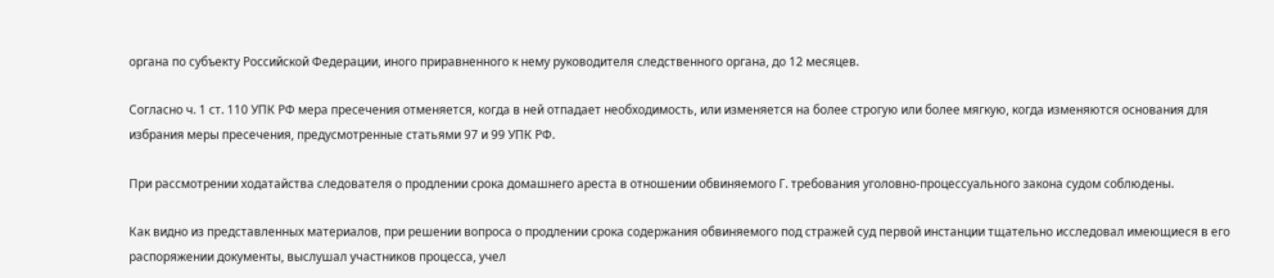органа по субъекту Российской Федерации, иного приравненного к нему руководителя следственного органа, до 12 месяцев.

Согласно ч. 1 ст. 110 УПК РФ мера пресечения отменяется, когда в ней отпадает необходимость, или изменяется на более строгую или более мягкую, когда изменяются основания для избрания меры пресечения, предусмотренные статьями 97 и 99 УПК РФ.

При рассмотрении ходатайства следователя о продлении срока домашнего ареста в отношении обвиняемого Г. требования уголовно-процессуального закона судом соблюдены.

Как видно из представленных материалов, при решении вопроса о продлении срока содержания обвиняемого под стражей суд первой инстанции тщательно исследовал имеющиеся в его распоряжении документы, выслушал участников процесса, учел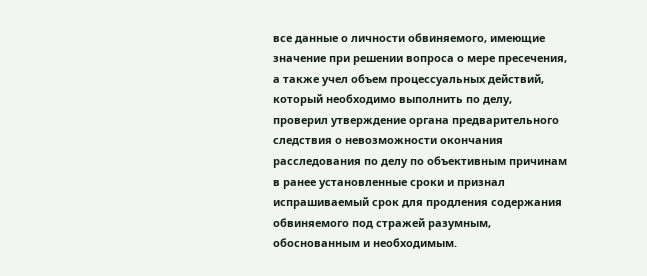все данные о личности обвиняемого, имеющие значение при решении вопроса о мере пресечения, а также учел объем процессуальных действий, который необходимо выполнить по делу, проверил утверждение органа предварительного следствия о невозможности окончания расследования по делу по объективным причинам в ранее установленные сроки и признал испрашиваемый срок для продления содержания обвиняемого под стражей разумным, обоснованным и необходимым.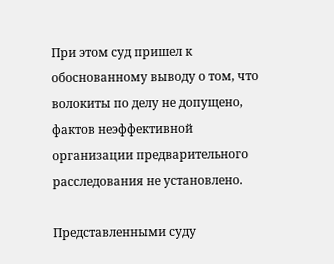При этом суд пришел к обоснованному выводу о том, что волокиты по делу не допущено, фактов неэффективной организации предварительного расследования не установлено.

Представленными суду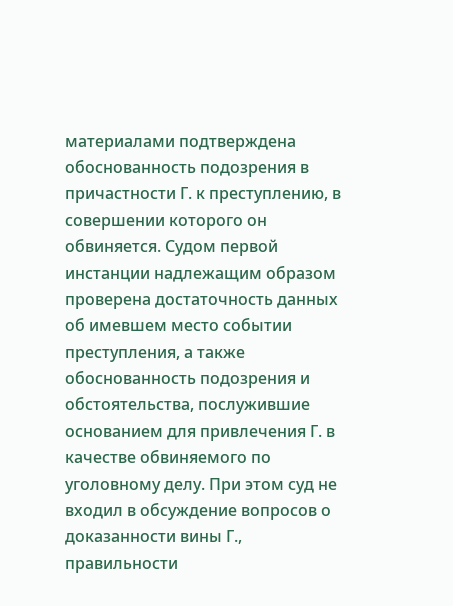материалами подтверждена обоснованность подозрения в причастности Г. к преступлению, в совершении которого он обвиняется. Судом первой инстанции надлежащим образом проверена достаточность данных об имевшем место событии преступления, а также обоснованность подозрения и обстоятельства, послужившие основанием для привлечения Г. в качестве обвиняемого по уголовному делу. При этом суд не входил в обсуждение вопросов о доказанности вины Г., правильности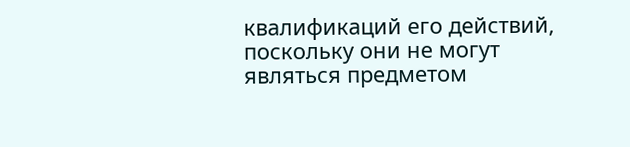квалификаций его действий, поскольку они не могут являться предметом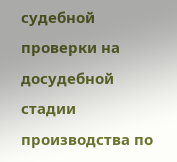судебной проверки на досудебной стадии производства по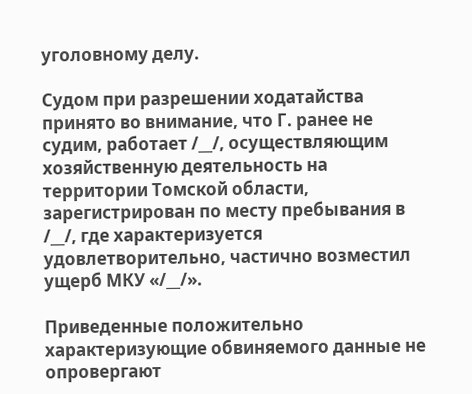уголовному делу.

Судом при разрешении ходатайства принято во внимание, что Г. ранее не судим, работает /__/, осуществляющим хозяйственную деятельность на территории Томской области, зарегистрирован по месту пребывания в /__/, где характеризуется удовлетворительно, частично возместил ущерб МКУ «/__/».

Приведенные положительно характеризующие обвиняемого данные не опровергают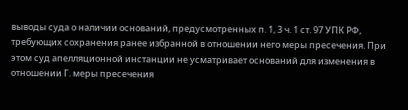выводы суда о наличии оснований, предусмотренных п. 1, 3 ч. 1 ст. 97 УПК РФ, требующих сохранения ранее избранной в отношении него меры пресечения. При этом суд апелляционной инстанции не усматривает оснований для изменения в отношении Г. меры пресечения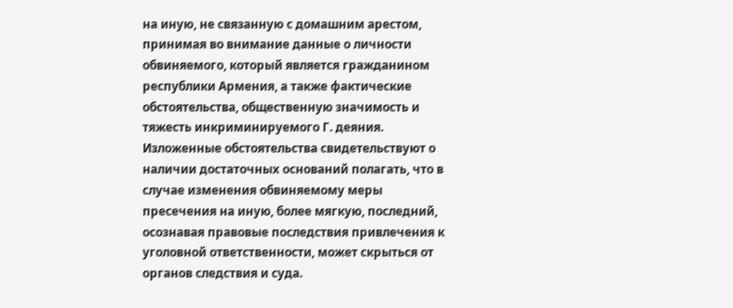на иную, не связанную с домашним арестом, принимая во внимание данные о личности обвиняемого, который является гражданином республики Армения, а также фактические обстоятельства, общественную значимость и тяжесть инкриминируемого Г. деяния. Изложенные обстоятельства свидетельствуют о наличии достаточных оснований полагать, что в случае изменения обвиняемому меры пресечения на иную, более мягкую, последний, осознавая правовые последствия привлечения к уголовной ответственности, может скрыться от органов следствия и суда.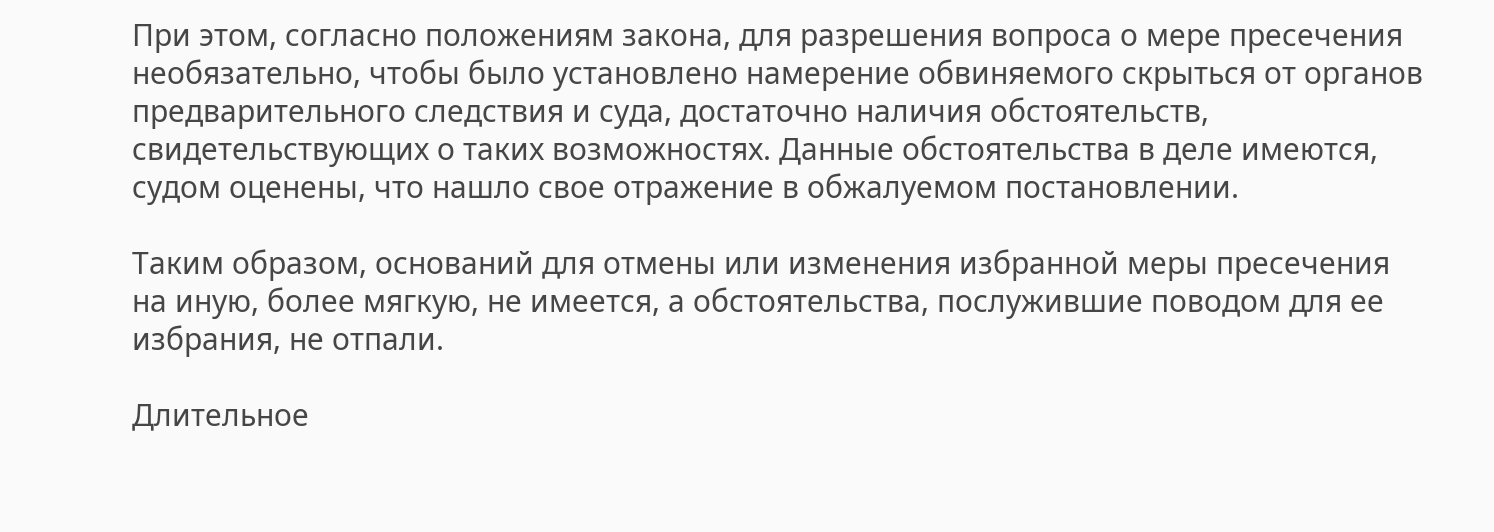При этом, согласно положениям закона, для разрешения вопроса о мере пресечения необязательно, чтобы было установлено намерение обвиняемого скрыться от органов предварительного следствия и суда, достаточно наличия обстоятельств, свидетельствующих о таких возможностях. Данные обстоятельства в деле имеются, судом оценены, что нашло свое отражение в обжалуемом постановлении.

Таким образом, оснований для отмены или изменения избранной меры пресечения на иную, более мягкую, не имеется, а обстоятельства, послужившие поводом для ее избрания, не отпали.

Длительное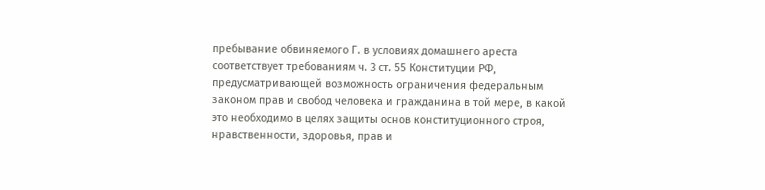пребывание обвиняемого Г. в условиях домашнего ареста соответствует требованиям ч. 3 ст. 55 Конституции РФ, предусматривающей возможность ограничения федеральным законом прав и свобод человека и гражданина в той мере, в какой это необходимо в целях защиты основ конституционного строя, нравственности, здоровья, прав и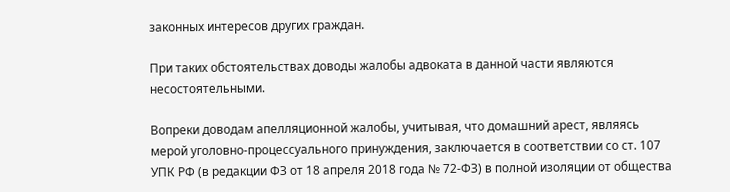законных интересов других граждан.

При таких обстоятельствах доводы жалобы адвоката в данной части являются несостоятельными.

Вопреки доводам апелляционной жалобы, учитывая, что домашний арест, являясь мерой уголовно-процессуального принуждения, заключается в соответствии со ст. 107 УПК РФ (в редакции ФЗ от 18 апреля 2018 года № 72-ФЗ) в полной изоляции от общества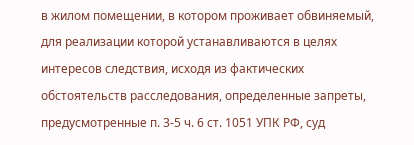в жилом помещении, в котором проживает обвиняемый, для реализации которой устанавливаются в целях интересов следствия, исходя из фактических обстоятельств расследования, определенные запреты, предусмотренные п. 3-5 ч. 6 ст. 1051 УПК РФ, суд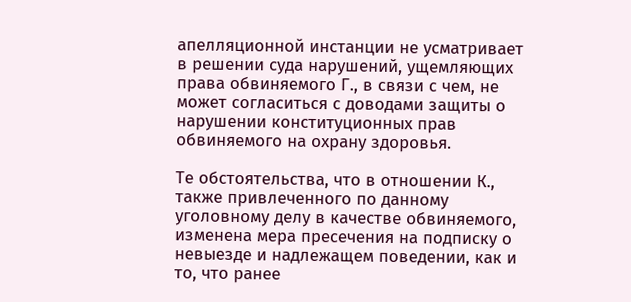апелляционной инстанции не усматривает в решении суда нарушений, ущемляющих права обвиняемого Г., в связи с чем, не может согласиться с доводами защиты о нарушении конституционных прав обвиняемого на охрану здоровья.

Те обстоятельства, что в отношении К., также привлеченного по данному уголовному делу в качестве обвиняемого, изменена мера пресечения на подписку о невыезде и надлежащем поведении, как и то, что ранее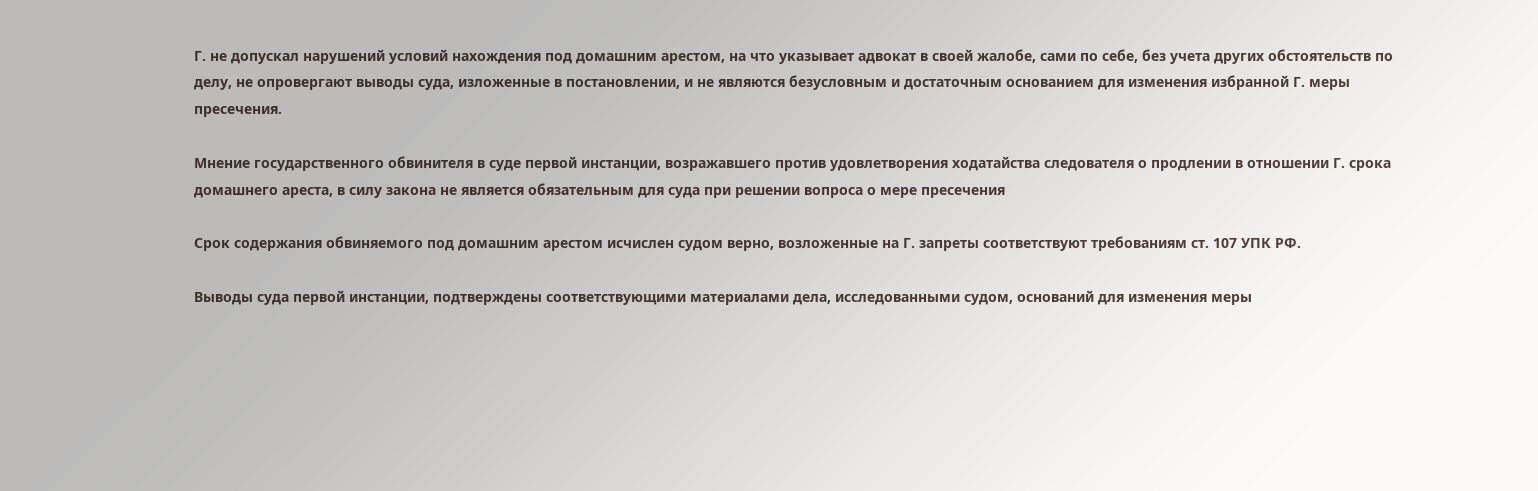Г. не допускал нарушений условий нахождения под домашним арестом, на что указывает адвокат в своей жалобе, сами по себе, без учета других обстоятельств по делу, не опровергают выводы суда, изложенные в постановлении, и не являются безусловным и достаточным основанием для изменения избранной Г. меры пресечения.

Мнение государственного обвинителя в суде первой инстанции, возражавшего против удовлетворения ходатайства следователя о продлении в отношении Г. срока домашнего ареста, в силу закона не является обязательным для суда при решении вопроса о мере пресечения

Срок содержания обвиняемого под домашним арестом исчислен судом верно, возложенные на Г. запреты соответствуют требованиям ст. 107 УПК РФ.

Выводы суда первой инстанции, подтверждены соответствующими материалами дела, исследованными судом, оснований для изменения меры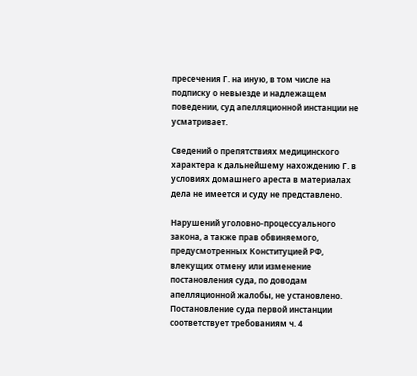пресечения Г. на иную, в том числе на подписку о невыезде и надлежащем поведении, суд апелляционной инстанции не усматривает.

Сведений о препятствиях медицинского характера к дальнейшему нахождению Г. в условиях домашнего ареста в материалах дела не имеется и суду не представлено.

Нарушений уголовно-процессуального закона, а также прав обвиняемого, предусмотренных Конституцией РФ, влекущих отмену или изменение постановления суда, по доводам апелляционной жалобы, не установлено. Постановление суда первой инстанции соответствует требованиям ч. 4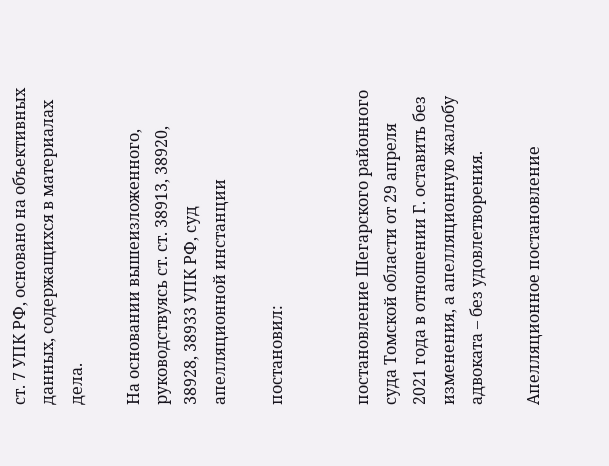ст. 7 УПК РФ, основано на объективных данных, содержащихся в материалах дела.

На основании вышеизложенного, руководствуясь ст. ст. 38913, 38920, 38928, 38933 УПК РФ, суд апелляционной инстанции

постановил:


постановление Шегарского районного суда Томской области от 29 апреля 2021 года в отношении Г. оставить без изменения, а апелляционную жалобу адвоката – без удовлетворения.

Апелляционное постановление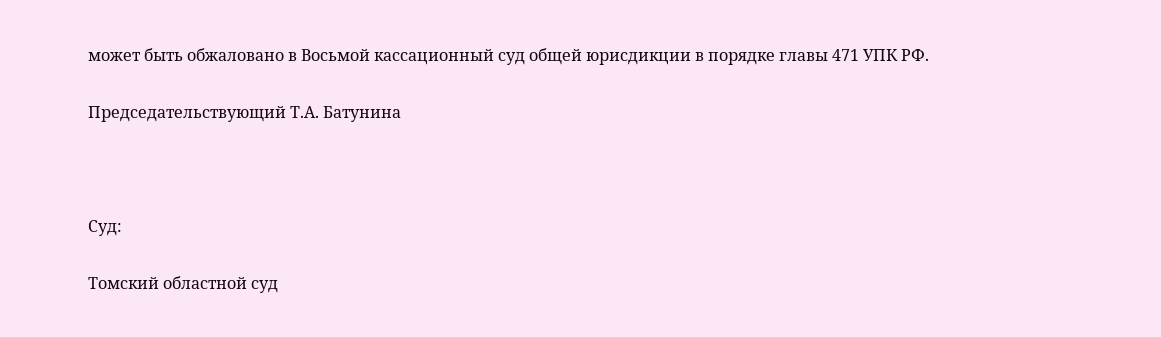может быть обжаловано в Восьмой кассационный суд общей юрисдикции в порядке главы 471 УПК РФ.

Председательствующий Т.А. Батунина



Суд:

Томский областной суд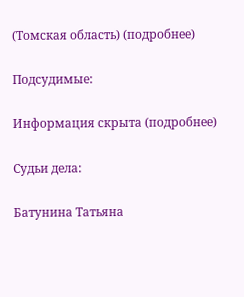(Томская область) (подробнее)

Подсудимые:

Информация скрыта (подробнее)

Судьи дела:

Батунина Татьяна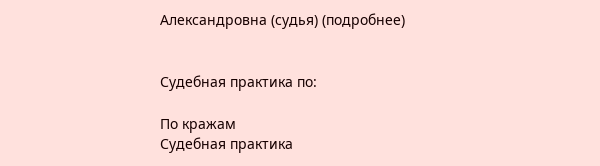Александровна (судья) (подробнее)


Судебная практика по:

По кражам
Судебная практика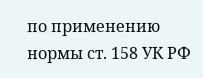по применению нормы ст. 158 УК РФ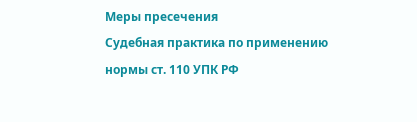Меры пресечения
Судебная практика по применению нормы ст. 110 УПК РФ